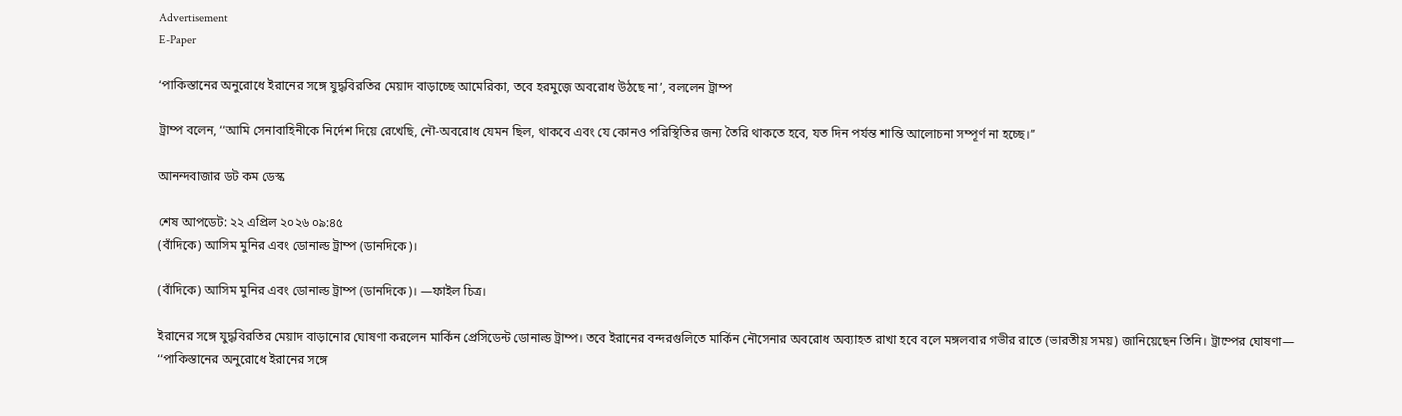Advertisement
E-Paper

‘পাকিস্তানের অনুরোধে ইরানের সঙ্গে যুদ্ধবিরতির মেয়াদ বাড়াচ্ছে আমেরিকা, তবে হরমুজ়ে অবরোধ উঠছে না’, বললেন ট্রাম্প

ট্রাম্প বলেন, ‘‘আমি সেনাবাহিনীকে নির্দেশ দিয়ে রেখেছি, নৌ-অবরোধ যেমন ছিল, থাকবে এবং যে কোনও পরিস্থিতির জন্য তৈরি থাকতে হবে, যত দিন পর্যন্ত শান্তি আলোচনা সম্পূর্ণ না হচ্ছে।’’

আনন্দবাজার ডট কম ডেস্ক

শেষ আপডেট: ২২ এপ্রিল ২০২৬ ০৯:৪৫
(বাঁদিকে) আসিম মুনির এবং ডোনাল্ড ট্রাম্প (ডানদিকে)।

(বাঁদিকে) আসিম মুনির এবং ডোনাল্ড ট্রাম্প (ডানদিকে)। —ফাইল চিত্র।

ইরানের সঙ্গে যুদ্ধবিরতির মেয়াদ বাড়ানোর ঘোষণা করলেন মার্কিন প্রেসিডেন্ট ডোনাল্ড ট্রাম্প। তবে ইরানের বন্দরগুলিতে মার্কিন নৌসেনার অবরোধ অব্যাহত রাখা হবে বলে মঙ্গলবার গভীর রাতে (ভারতীয় সময়) জানিয়েছেন তিনি। ট্রাম্পের ঘোষণা— ‘‘পাকিস্তানের অনুরোধে ইরানের সঙ্গে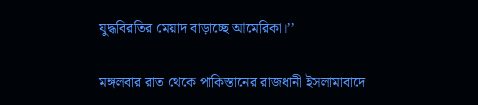যুদ্ধবিরতির মেয়াদ বাড়াচ্ছে আমেরিকা।’’

মঙ্গলবার রাত থেকে পাকিস্তানের রাজধানী ইসলামাবাদে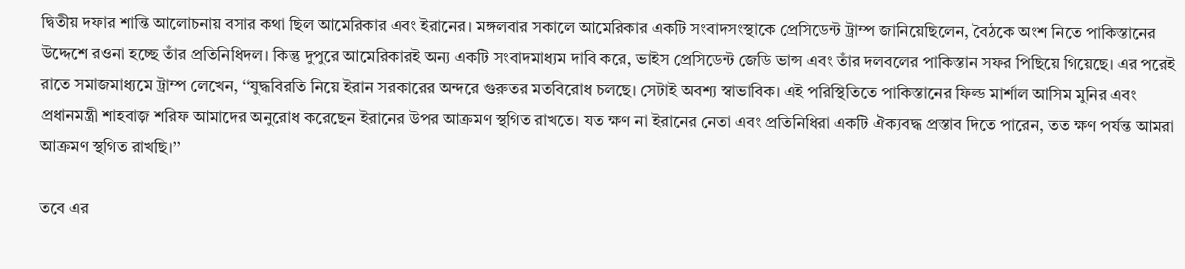দ্বিতীয় দফার শান্তি আলোচনায় বসার কথা ছিল আমেরিকার এবং ইরানের। মঙ্গলবার সকালে আমেরিকার একটি সংবাদসংস্থাকে প্রেসিডেন্ট ট্রাম্প জানিয়েছিলেন, বৈঠকে অংশ নিতে পাকিস্তানের উদ্দেশে রওনা হচ্ছে তাঁর প্রতিনিধিদল। কিন্তু দুপুরে আমেরিকারই অন্য একটি সংবাদমাধ্যম দাবি করে, ভাইস প্রেসিডেন্ট জেডি ভান্স এবং তাঁর দলবলের পাকিস্তান সফর পিছিয়ে গিয়েছে। এর পরেই রাতে সমাজমাধ্যমে ট্রাম্প লেখেন, ‘‘যুদ্ধবিরতি নিয়ে ইরান সরকারের অন্দরে গুরুতর মতবিরোধ চলছে। সেটাই অবশ্য স্বাভাবিক। এই পরিস্থিতিতে পাকিস্তানের ফিল্ড মার্শাল আসিম মুনির এবং প্রধানমন্ত্রী শাহবাজ় শরিফ আমাদের অনুরোধ করেছেন ইরানের উপর আক্রমণ স্থগিত রাখতে। যত ক্ষণ না ইরানের নেতা এবং প্রতিনিধিরা একটি ঐক্যবদ্ধ প্রস্তাব দিতে পারেন, তত ক্ষণ পর্যন্ত আমরা আক্রমণ স্থগিত রাখছি।’’

তবে এর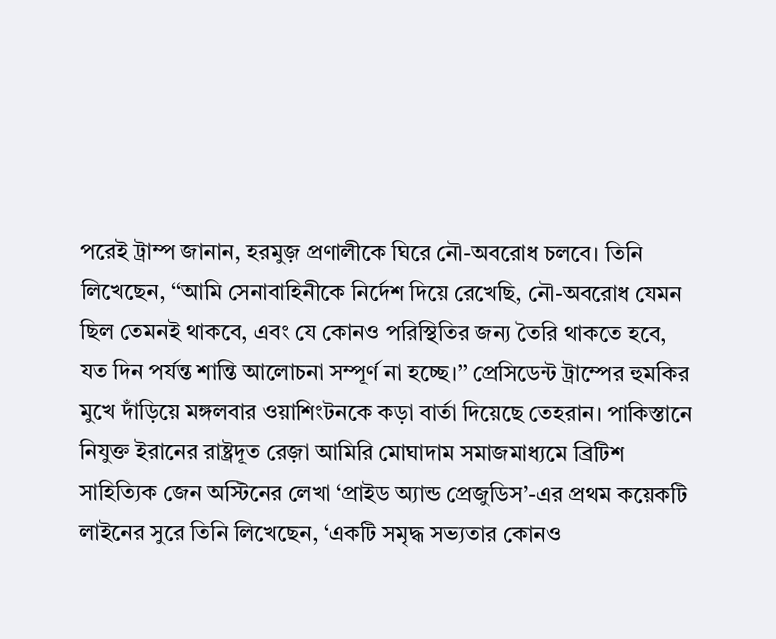পরেই ট্রাম্প জানান, হরমুজ় প্রণালীকে ঘিরে নৌ-অবরোধ চলবে। তিনি লিখেছেন, ‘‘আমি সেনাবাহিনীকে নির্দেশ দিয়ে রেখেছি, নৌ-অবরোধ যেমন ছিল তেমনই থাকবে, এবং যে কোনও পরিস্থিতির জন্য তৈরি থাকতে হবে, যত দিন পর্যন্ত শান্তি আলোচনা সম্পূর্ণ না হচ্ছে।’’ প্রেসিডেন্ট ট্রাম্পের হুমকির মুখে দাঁড়িয়ে মঙ্গলবার ওয়াশিংটনকে কড়া বার্তা দিয়েছে তেহরান। পাকিস্তানে নিযুক্ত ইরানের রাষ্ট্রদূত রেজ়া আমিরি মোঘাদাম সমাজমাধ্যমে ব্রিটিশ সাহিত্যিক জেন অস্টিনের লেখা ‘প্রাইড অ্যান্ড প্রেজুডিস’-এর প্রথম কয়েকটি লাইনের সুরে তিনি লিখেছেন, ‘একটি সমৃদ্ধ সভ্যতার কোনও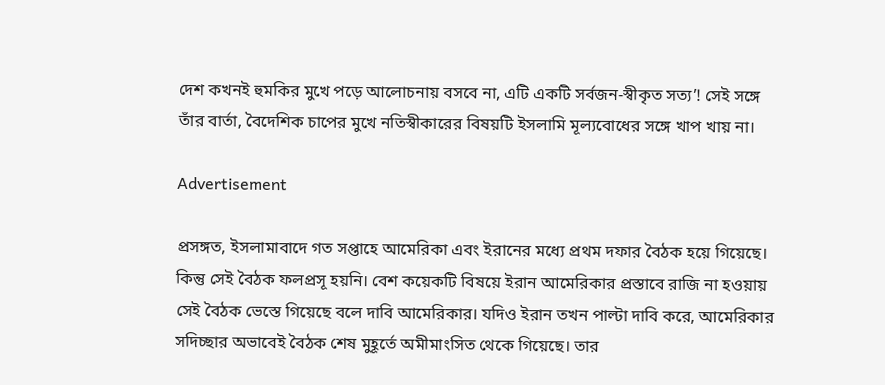দেশ কখনই হুমকির মুখে পড়ে আলোচনায় বসবে না, এটি একটি সর্বজন-স্বীকৃত সত্য’! সেই সঙ্গে তাঁর বার্তা, বৈদেশিক চাপের মুখে নতিস্বীকারের বিষয়টি ইসলামি মূল্যবোধের সঙ্গে খাপ খায় না।

Advertisement

প্রসঙ্গত, ইসলামাবাদে গত সপ্তাহে আমেরিকা এবং ইরানের মধ্যে প্রথম দফার বৈঠক হয়ে গিয়েছে। কিন্তু সেই বৈঠক ফলপ্রসূ হয়নি। বেশ কয়েকটি বিষয়ে ইরান আমেরিকার প্রস্তাবে রাজি না হওয়ায় সেই বৈঠক ভেস্তে গিয়েছে বলে দাবি আমেরিকার। যদিও ইরান তখন পাল্টা দাবি করে, আমেরিকার সদিচ্ছার অভাবেই বৈঠক শেষ মুহূর্তে অমীমাংসিত থেকে গিয়েছে। তার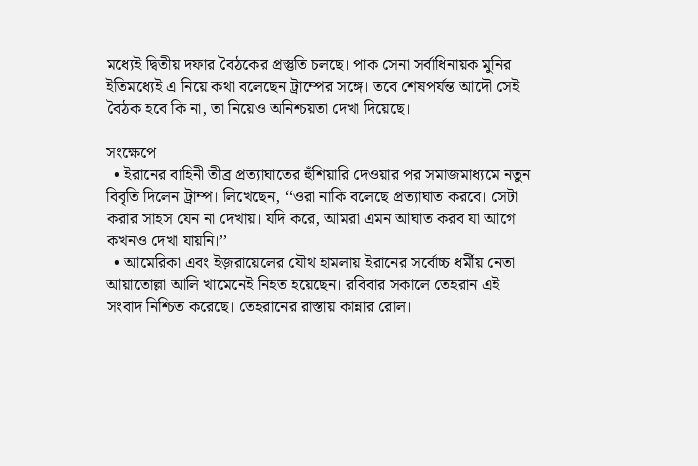মধ্যেই দ্বিতীয় দফার বৈঠকের প্রস্তুতি চলছে। পাক সেনা সর্বাধিনায়ক মুনির ইতিমধ্যেই এ নিয়ে কথা বলেছেন ট্রাম্পের সঙ্গে। তবে শেষপর্যন্ত আদৌ সেই বৈঠক হবে কি না, তা নিয়েও অনিশ্চয়তা দেখা দিয়েছে।

সংক্ষেপে
  • ইরানের বাহিনী তীব্র প্রত্যাঘাতের হুঁশিয়ারি দেওয়ার পর সমাজমাধ্যমে নতুন বিবৃতি দিলেন ট্রাম্প। লিখেছেন, ‘‘ওরা নাকি বলেছে প্রত্যাঘাত করবে। সেটা করার সাহস যেন না দেখায়। যদি করে, আমরা এমন আঘাত করব যা আগে কখনও দেখা যায়নি।’’
  • আমেরিকা এবং ইজ়রায়েলের যৌথ হামলায় ইরানের সর্বোচ্চ ধর্মীয় নেতা আয়াতোল্লা আলি খামেনেই নিহত হয়েছেন। রবিবার সকালে তেহরান এই সংবাদ নিশ্চিত করেছে। তেহরানের রাস্তায় কান্নার রোল।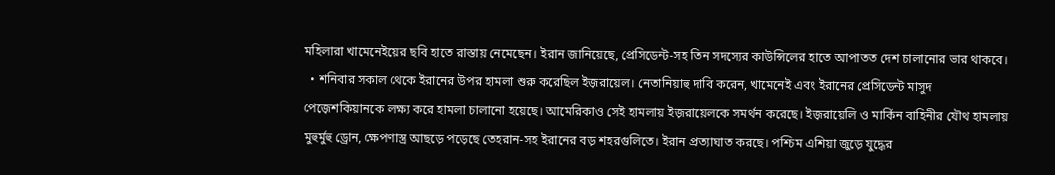মহিলারা খামেনেইয়ের ছবি হাতে রাস্তায় নেমেছেন। ইরান জানিয়েছে, প্রেসিডেন্ট-সহ তিন সদস্যের কাউন্সিলের হাতে আপাতত দেশ চালানোর ভার থাকবে।
  • শনিবার সকাল থেকে ইরানের উপর হামলা শুরু করেছিল ইজ়রায়েল। নেতানিয়াহু দাবি করেন, খামেনেই এবং ইরানের প্রেসিডেন্ট মাসুদ পেজ়েশকিয়ানকে লক্ষ্য করে হামলা চালানো হয়েছে। আমেরিকাও সেই হামলায় ইজ়রায়েলকে সমর্থন করেছে। ইজ়রায়েলি ও মার্কিন বাহিনীর যৌথ হামলায় মুহুর্মুহু ড্রোন, ক্ষেপণাস্ত্র আছড়ে পড়েছে তেহরান-সহ ইরানের বড় শহরগুলিতে। ইরান প্রত্যাঘাত করছে। পশ্চিম এশিয়া জুড়ে যুদ্ধের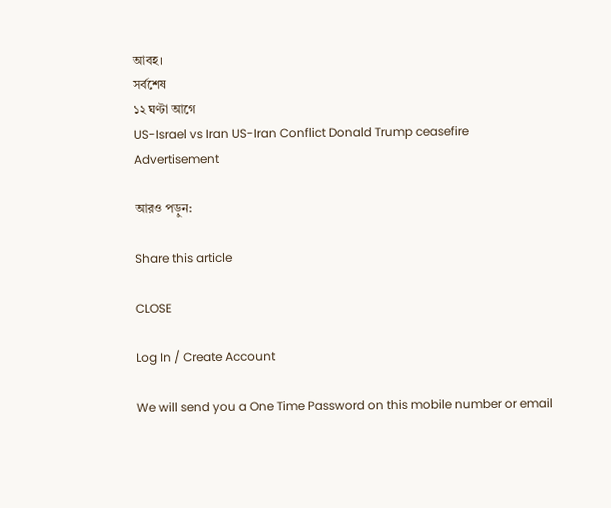আবহ।
সর্বশেষ
১২ ঘণ্টা আগে
US-Israel vs Iran US-Iran Conflict Donald Trump ceasefire
Advertisement

আরও পড়ুন:

Share this article

CLOSE

Log In / Create Account

We will send you a One Time Password on this mobile number or email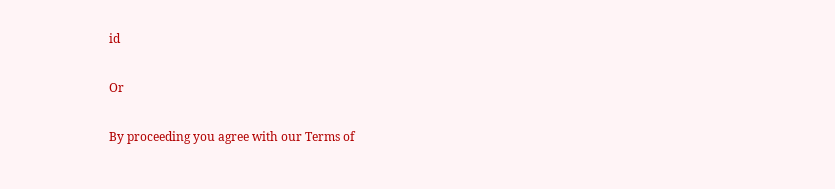id

Or

By proceeding you agree with our Terms of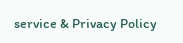service & Privacy Policy